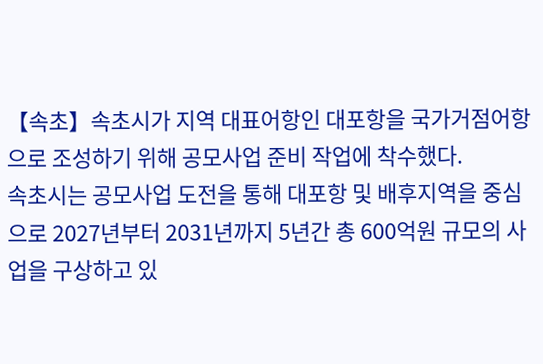【속초】속초시가 지역 대표어항인 대포항을 국가거점어항으로 조성하기 위해 공모사업 준비 작업에 착수했다.
속초시는 공모사업 도전을 통해 대포항 및 배후지역을 중심으로 2027년부터 2031년까지 5년간 총 600억원 규모의 사업을 구상하고 있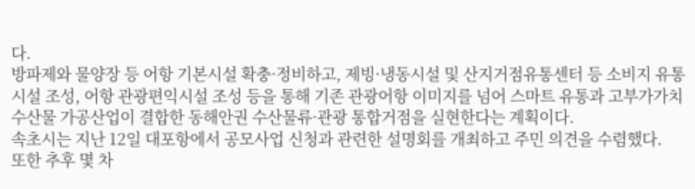다.
방파제와 물양장 등 어항 기본시설 확충·정비하고, 제빙·냉동시설 및 산지거점유통센터 등 소비지 유통시설 조성, 어항 관광편익시설 조성 등을 통해 기존 관광어항 이미지를 넘어 스마트 유통과 고부가가치 수산물 가공산업이 결합한 동해안권 수산물류·관광 통합거점을 실현한다는 계획이다.
속초시는 지난 12일 대포항에서 공모사업 신청과 관련한 설명회를 개최하고 주민 의견을 수렴했다.
또한 추후 몇 차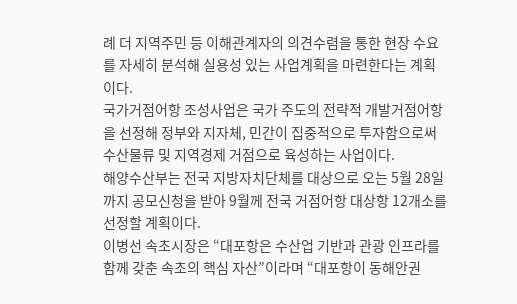례 더 지역주민 등 이해관계자의 의견수렴을 통한 현장 수요를 자세히 분석해 실용성 있는 사업계획을 마련한다는 계획이다.
국가거점어항 조성사업은 국가 주도의 전략적 개발거점어항을 선정해 정부와 지자체, 민간이 집중적으로 투자함으로써 수산물류 및 지역경제 거점으로 육성하는 사업이다.
해양수산부는 전국 지방자치단체를 대상으로 오는 5월 28일까지 공모신청을 받아 9월께 전국 거점어항 대상항 12개소를 선정할 계획이다.
이병선 속초시장은 “대포항은 수산업 기반과 관광 인프라를 함께 갖춘 속초의 핵심 자산”이라며 “대포항이 동해안권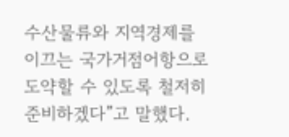수산물류와 지역경제를 이끄는 국가거점어항으로 도약할 수 있도록 철저히 준비하겠다”고 말했다.